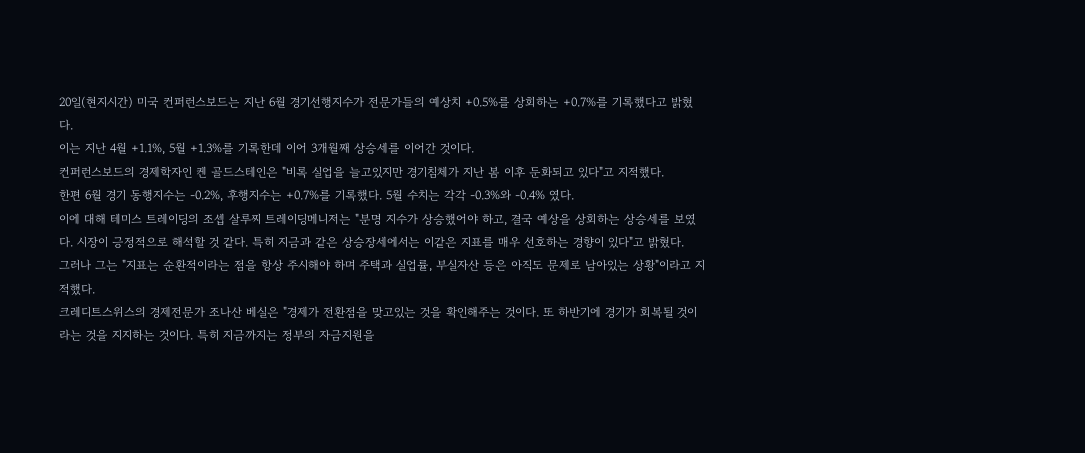20일(현지시간) 미국 컨퍼런스보드는 지난 6월 경기선행지수가 전문가들의 예상치 +0.5%를 상회하는 +0.7%를 기록했다고 밝혔다.
이는 지난 4월 +1.1%, 5월 +1.3%를 기록한데 이어 3개월째 상승세를 이어간 것이다.
컨퍼런스보드의 경제학자인 켄 골드스테인은 "비록 실업을 늘고있지만 경기침체가 지난 봄 이후 둔화되고 있다"고 지적했다.
한편 6월 경기 동행지수는 -0.2%, 후행지수는 +0.7%를 기록했다. 5월 수치는 각각 -0.3%와 -0.4% 였다.
이에 대해 테미스 트레이딩의 조셉 살루찌 트레이딩메니저는 "분명 지수가 상승했어야 하고, 결국 예상을 상회하는 상승세를 보였다. 시장이 긍정적으로 해석할 것 같다. 특히 지금과 같은 상승장세에서는 이같은 지표를 매우 선호하는 경향이 있다"고 밝혔다.
그러나 그는 "지표는 순환적이라는 점을 항상 주시해야 하며 주택과 실업률, 부실자산 등은 아직도 문제로 남아있는 상황"이라고 지적했다.
크레디트스위스의 경제전문가 조나산 베실은 "경제가 전환점을 맞고있는 것을 확인해주는 것이다. 또 하반기에 경기가 회복될 것이라는 것을 지지하는 것이다. 특히 지금까지는 정부의 자금지원을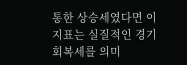통한 상승세였다면 이지표는 실질적인 경기회복세를 의미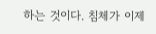하는 것이다. 침체가 이제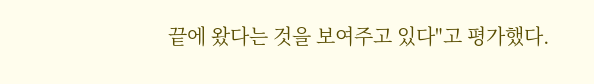끝에 왔다는 것을 보여주고 있다"고 평가했다.